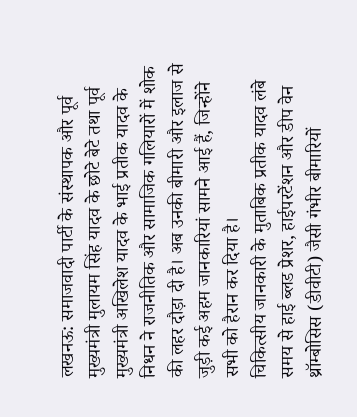लखनऊ: समाजवादी पार्टी के संस्थापक और पूर्व मुख्यमंत्री मुलायम सिंह यादव के छोटे बेटे तथा पूर्व मुख्यमंत्री अखिलेश यादव के भाई प्रतीक यादव के निधन ने राजनीतिक और सामाजिक गलियारों में शोक की लहर दौड़ा दी है। अब उनकी बीमारी और इलाज से जुड़ी कई अहम जानकारियां सामने आई हैं, जिन्होंने सभी को हैरान कर दिया है।
चिकित्सीय जानकारी के मुताबिक प्रतीक यादव लंबे समय से हाई ब्लड प्रेशर, हाईपरटेंशन और डीप वेन थ्रॉम्बोसिस (डीवीटी) जैसी गंभीर बीमारियों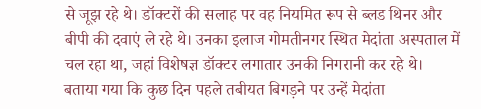से जूझ रहे थे। डॉक्टरों की सलाह पर वह नियमित रूप से ब्लड थिनर और बीपी की दवाएं ले रहे थे। उनका इलाज गोमतीनगर स्थित मेदांता अस्पताल में चल रहा था, जहां विशेषज्ञ डॉक्टर लगातार उनकी निगरानी कर रहे थे।
बताया गया कि कुछ दिन पहले तबीयत बिगड़ने पर उन्हें मेदांता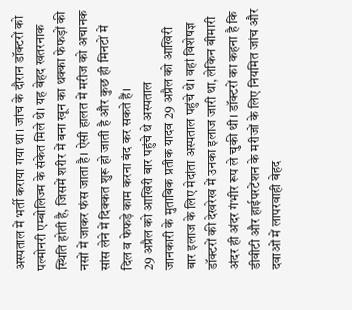अस्पताल में भर्ती कराया गया था। जांच के दौरान डॉक्टरों को पल्मोनरी एम्बोलिज्म के संकेत मिले थे। यह बेहद खतरनाक स्थिति होती है, जिसमें शरीर में बना खून का थक्का फेफड़ों की नसों में जाकर फंस जाता है। ऐसी हालत में मरीज को अचानक सांस लेने में दिक्कत शुरू हो जाती है और कुछ ही मिनटों में दिल व फेफड़े काम करना बंद कर सकते हैं।
29 अप्रैल को आखिरी बार पहुंचे थे अस्पताल
जानकारी के मुताबिक प्रतीक यादव 29 अप्रैल को आखिरी बार इलाज के लिए मेदांता अस्पताल पहुंचे थे। वहां विशेषज्ञ डॉक्टरों की देखरेख में उनका इलाज जारी था, लेकिन बीमारी अंदर ही अंदर गंभीर रूप ले चुकी थी। डॉक्टरों का कहना है कि डीवीटी और हाईपरटेंशन के मरीजों के लिए नियमित जांच और दवाओं में लापरवाही बेहद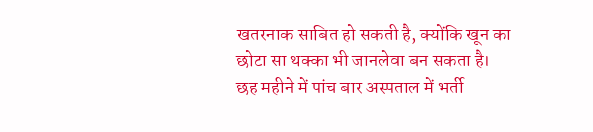खतरनाक साबित हो सकती है, क्योंकि खून का छोटा सा थक्का भी जानलेवा बन सकता है।
छह महीने में पांच बार अस्पताल में भर्ती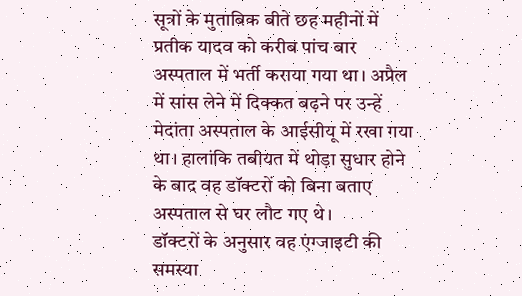सूत्रों के मुताबिक बीते छह महीनों में प्रतीक यादव को करीब पांच बार अस्पताल में भर्ती कराया गया था। अप्रैल में सांस लेने में दिक्कत बढ़ने पर उन्हें मेदांता अस्पताल के आईसीयू में रखा गया था। हालांकि तबीयत में थोड़ा सुधार होने के बाद वह डॉक्टरों को बिना बताए अस्पताल से घर लौट गए थे।
डॉक्टरों के अनुसार वह एंग्जाइटी की समस्या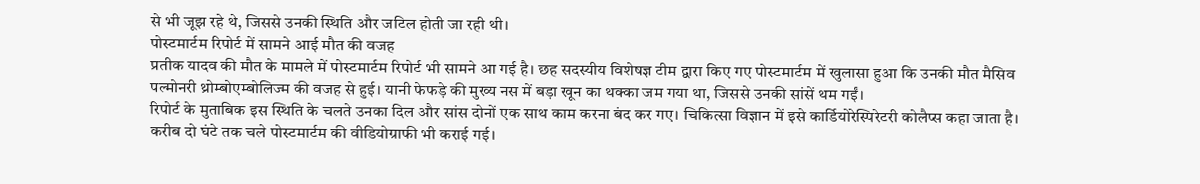से भी जूझ रहे थे, जिससे उनकी स्थिति और जटिल होती जा रही थी।
पोस्टमार्टम रिपोर्ट में सामने आई मौत की वजह
प्रतीक यादव की मौत के मामले में पोस्टमार्टम रिपोर्ट भी सामने आ गई है। छह सदस्यीय विशेषज्ञ टीम द्वारा किए गए पोस्टमार्टम में खुलासा हुआ कि उनकी मौत मैसिव पल्मोनरी थ्रोम्बोएम्बोलिज्म की वजह से हुई। यानी फेफड़े की मुख्य नस में बड़ा खून का थक्का जम गया था, जिससे उनकी सांसें थम गईं।
रिपोर्ट के मुताबिक इस स्थिति के चलते उनका दिल और सांस दोनों एक साथ काम करना बंद कर गए। चिकित्सा विज्ञान में इसे कार्डियोरेस्पिरेटरी कोलैप्स कहा जाता है।
करीब दो घंटे तक चले पोस्टमार्टम की वीडियोग्राफी भी कराई गई।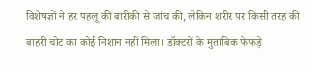विशेषज्ञों ने हर पहलू की बारीकी से जांच की, लेकिन शरीर पर किसी तरह की बाहरी चोट का कोई निशान नहीं मिला। डॉक्टरों के मुताबिक फेफड़े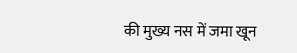की मुख्य नस में जमा खून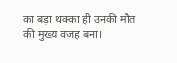का बड़ा थक्का ही उनकी मौत की मुख्य वजह बना।